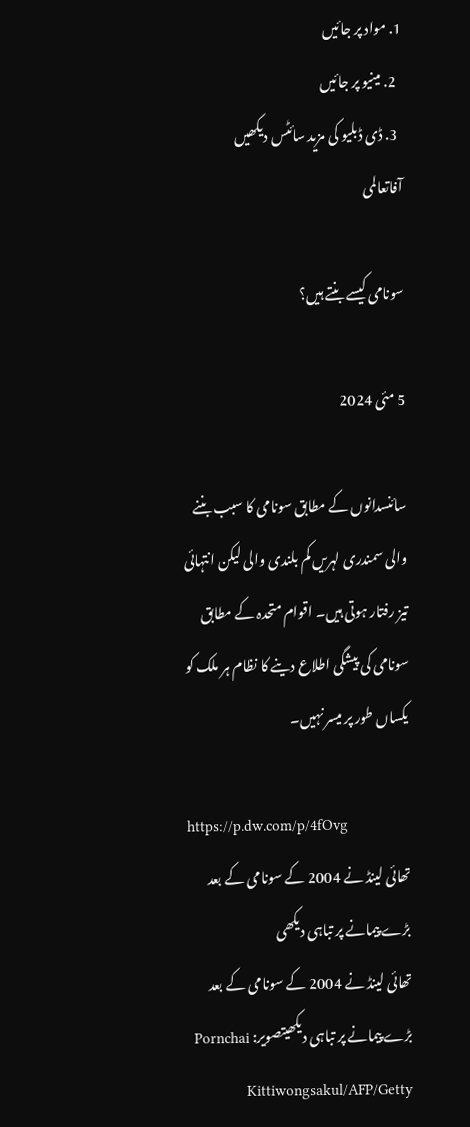1. مواد پر جائیں
  2. مینیو پر جائیں
  3. ڈی ڈبلیو کی مزید سائٹس دیکھیں
آفاتعالمی

سونامی کیسے بنتے ہیں؟

5 مئی 2024

سائنسدانوں کے مطابق سونامی کا سبب بننے والی سمندری لہریں کم بلندی والی لیکن انتہائی تیز رفتار ہوتی ہیں۔ اقوام متحدہ کے مطابق سونامی کی پیشگی اطلاع دینے کا نظام ہر ملک کو یکساں طور پر میسر نہیں۔

https://p.dw.com/p/4fOvg
تھائی لینڈ نے 2004 کے سونامی کے بعد بڑے پیمانے پر تباہی دیکھی
تھائی لینڈ نے 2004 کے سونامی کے بعد بڑے پیمانے پر تباہی دیکھیتصویر: Pornchai Kittiwongsakul/AFP/Getty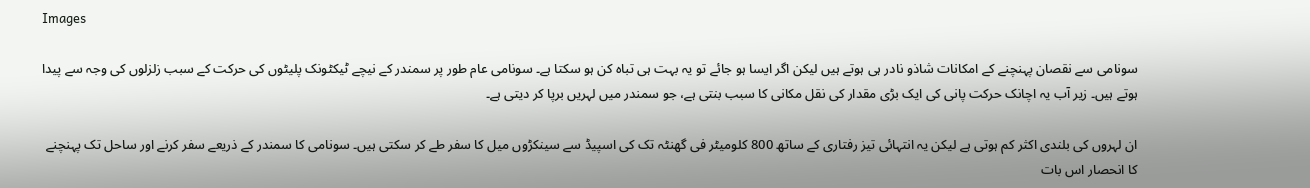Images

سونامی سے نقصان پہنچنے کے امکانات شاذو نادر ہی ہوتے ہیں لیکن اگر ایسا ہو جائے تو یہ بہت ہی تباہ کن ہو سکتا ہے۔ سونامی عام طور پر سمندر کے نیچے ٹیکٹونک پلیٹوں کی حرکت کے سبب زلزلوں کی وجہ سے پیدا ہوتے ہیں۔ زیر آب یہ اچانک حرکت پانی کی ایک بڑی مقدار کی نقل مکانی کا سبب بنتی ہے، جو سمندر میں لہریں برپا کر دیتی ہے۔

ان لہروں کی بلندی اکثر کم ہوتی ہے لیکن یہ انتہائی تیز رفتاری کے ساتھ 800 کلومیٹر فی گھنٹہ تک کی اسپیڈ سے سینکڑوں میل کا سفر طے کر سکتی ہیں۔ سونامی کا سمندر کے ذریعے سفر کرنے اور ساحل تک پہنچنے کا انحصار اس بات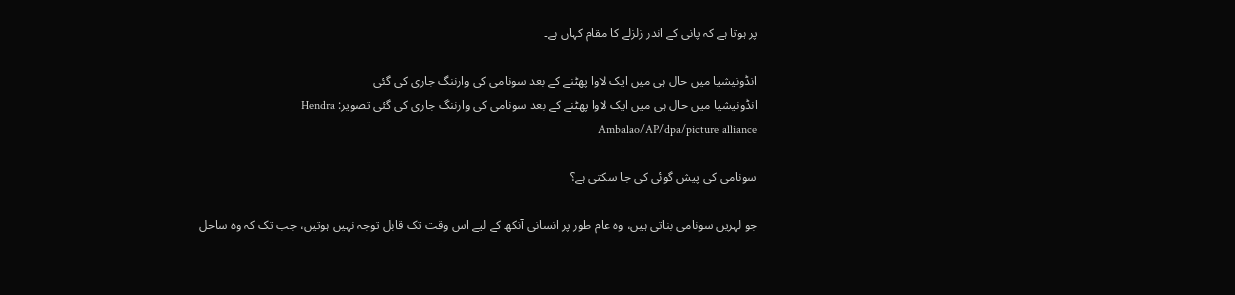پر ہوتا ہے کہ پانی کے اندر زلزلے کا مقام کہاں ہے۔

انڈونیشیا میں حال ہی میں ایک لاوا پھٹنے کے بعد سونامی کی وارننگ جاری کی گئی
انڈونیشیا میں حال ہی میں ایک لاوا پھٹنے کے بعد سونامی کی وارننگ جاری کی گئی تصویر: Hendra Ambalao/AP/dpa/picture alliance

سونامی کی پیش گوئی کی جا سکتی ہے؟

جو لہریں سونامی بناتی ہیں، وہ عام طور پر انسانی آنکھ کے لیے اس وقت تک قابل توجہ نہیں ہوتیں، جب تک کہ وہ ساحل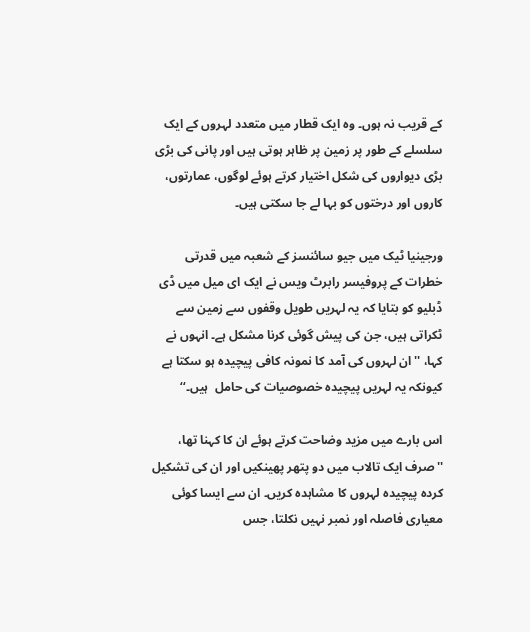کے قریب نہ ہوں۔ وہ ایک قطار میں متعدد لہروں کے ایک سلسلے کے طور پر زمین پر ظاہر ہوتی ہیں اور پانی کی بڑی بڑی دیواروں کی شکل اختیار کرتے ہوئے لوگوں، عمارتوں، کاروں اور درختوں کو بہا لے جا سکتی ہیں۔

ورجینیا ٹیک میں جیو سائنسز کے شعبہ میں قدرتی خطرات کے پروفیسر رابرٹ ویس نے ایک ای میل میں ڈی ڈبلیو کو بتایا کہ یہ لہریں طویل وقفوں سے زمین سے ٹکراتی ہیں، جن کی پیش گوئی کرنا مشکل ہے۔ انہوں نے کہا، ''ان لہروں کی آمد کا نمونہ کافی پیچیدہ ہو سکتا ہے کیونکہ یہ لہریں پیچیدہ خصوصیات کی حامل  ہیں۔‘‘

اس بارے میں مزید وضاحت کرتے ہوئے ان کا کہنا تھا،  ''صرف ایک تالاب میں دو پتھر پھینکیں اور ان کی تشکیل کردہ پیچیدہ لہروں کا مشاہدہ کریں۔ ان سے ایسا کوئی معیاری فاصلہ اور نمبر نہیں نکلتا، جس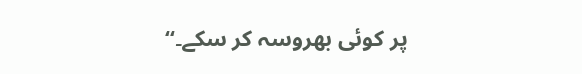پر کوئی بھروسہ کر سکے۔‘‘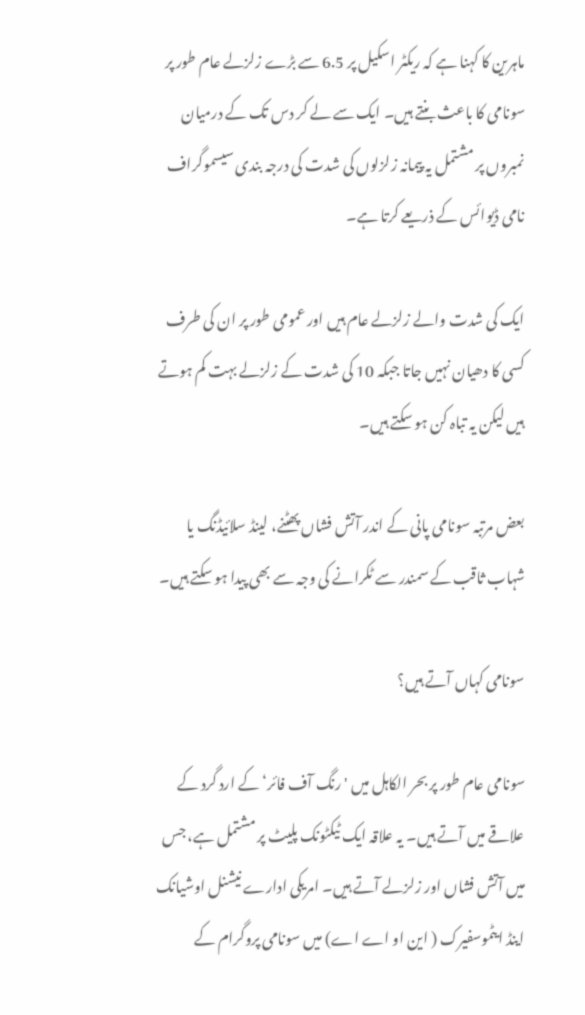ماہرین کا کہنا ہے کہ ریکٹر اسکیل پر 6.5 سے بڑے زلزلے عام طور پر سونامی کا باعث بنتے ہیں۔ ایک سے لے کر دس تک کے درمیان نمبروں پر مشتمل یہ پیمانہ زلزلوں کی شدت کی درجہ بندی سیسموگراف نامی ڈیوائس کے ذریعے کرتا ہے۔

ایک کی شدت والے زلزلے عام ہیں اور عمومی طور پر ان کی طرف کسی کا دھیان نہیں جاتا جبکہ 10 کی شدت کے زلزلے بہت کم ہوتے ہیں لیکن یہ تباہ کن ہو سکتے ہیں۔

بعض مرتبہ سونامی پانی کے اندر آتش فشاں پھٹنے، لینڈ سلائیڈنگ یا شہاب ثاقب کے سمندر سے ٹکرانے کی وجہ سے بھی پیدا ہو سکتے ہیں۔

سونامی کہاں آتے ہیں؟

سونامی عام طور پر بحر الکاہل میں 'رنگ آف فائر‘ کے ارد گرد کے علاقے میں آتے ہیں۔ یہ علاقہ ایک ٹیکٹونک پلیٹ پر مشتمل ہے، جس میں آتش فشاں اور زلزلے آتے ہیں۔ امریکی ادارے نیشنل اوشیانک اینڈ ایٹموسفیرک ( این او اے اے) میں سونامی پروگرام کے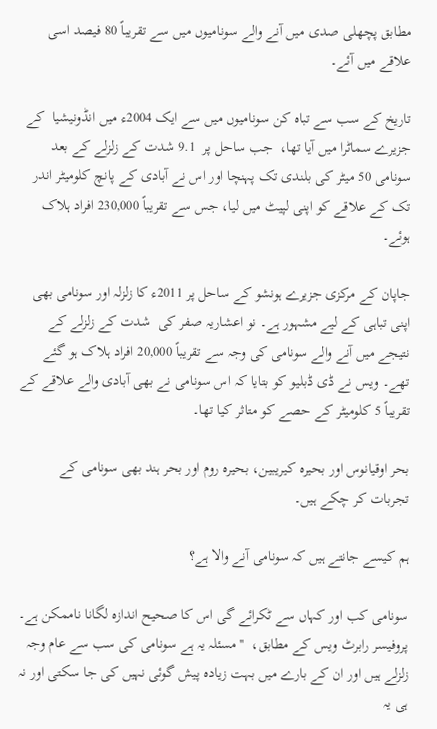مطابق پچھلی صدی میں آنے والے سونامیوں میں سے تقریباً 80 فیصد اسی علاقے میں آئے۔

تاریخ کے سب سے تباہ کن سونامیوں میں سے ایک 2004ء میں انڈونیشیا  کے جزیرے سماٹرا میں آیا تھا،  جب ساحل پر  9.1 شدت کے زلزلے کے بعد  سونامی 50 میٹر کی بلندی تک پہنچا اور اس نے آبادی کے پانچ کلومیٹر اندر تک کے علاقے کو اپنی لپیٹ میں لیا، جس سے تقریباً 230,000 افراد ہلاک ہوئے۔

جاپان کے مرکزی جزیرے ہونشو کے ساحل پر 2011ء کا زلزلہ اور سونامی بھی اپنی تباہی کے لیے مشہور ہے۔ نو اعشاریہ صفر کی  شدت کے زلزلے کے نتیجے میں آنے والے سونامی کی وجہ سے تقریباً 20,000 افراد ہلاک ہو گئے تھے۔ ویس نے ڈی ڈبلیو کو بتایا کہ اس سونامی نے بھی آبادی والے علاقے کے تقریباً 5 کلومیٹر کے حصے کو متاثر کیا تھا۔

بحر اوقیانوس اور بحیرہ کیریبین، بحیرہ روم اور بحر ہند بھی سونامی کے تجربات کر چکے ہیں۔

ہم کیسے جانتے ہیں کہ سونامی آنے والا ہے؟

سونامی کب اور کہاں سے ٹکرائے گی اس کا صحیح اندازہ لگانا ناممکن ہے۔ پروفیسر رابرٹ ویس کے مطابق،  ''مسئلہ یہ ہے سونامی کی سب سے عام وجہ زلزلے ہیں اور ان کے بارے میں بہت زیادہ پیش گوئی نہیں کی جا سکتی اور نہ ہی یہ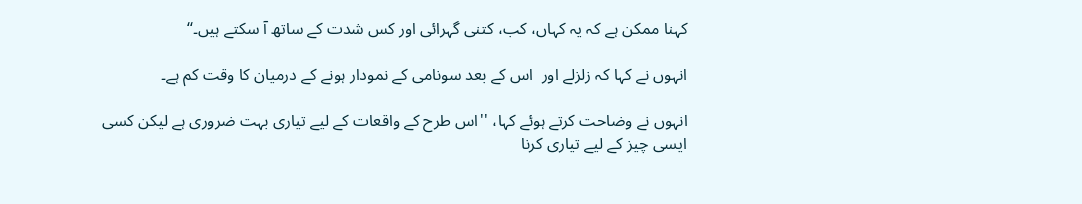کہنا ممکن ہے کہ یہ کہاں، کب، کتنی گہرائی اور کس شدت کے ساتھ آ سکتے ہیں۔‘‘

انہوں نے کہا کہ زلزلے اور  اس کے بعد سونامی کے نمودار ہونے کے درمیان کا وقت کم ہے۔

انہوں نے وضاحت کرتے ہوئے کہا، ''اس طرح کے واقعات کے لیے تیاری بہت ضروری ہے لیکن کسی ایسی چیز کے لیے تیاری کرنا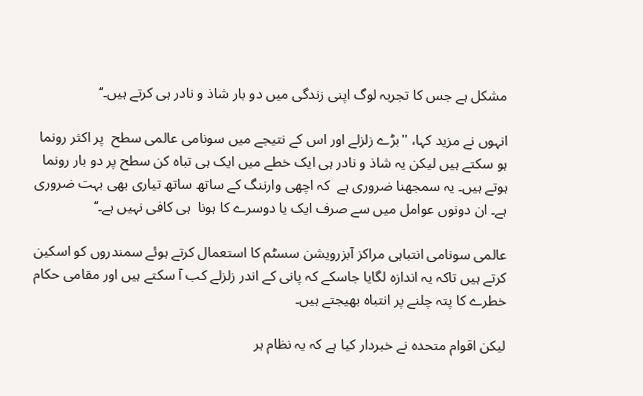مشکل ہے جس کا تجربہ لوگ اپنی زندگی میں دو بار شاذ و نادر ہی کرتے ہیں۔‘‘

انہوں نے مزید کہا، ''بڑے زلزلے اور اس کے نتیجے میں سونامی عالمی سطح  پر اکثر رونما ہو سکتے ہیں لیکن یہ شاذ و نادر ہی ایک خطے میں ایک ہی تباہ کن سطح پر دو بار رونما ہوتے ہیں۔ یہ سمجھنا ضروری ہے  کہ اچھی وارننگ کے ساتھ ساتھ تیاری بھی بہت ضروری ہے۔ ان دونوں عوامل میں سے صرف ایک یا دوسرے کا ہونا  ہی کافی نہیں ہے۔‘‘

عالمی سونامی انتباہی مراکز آبزرویشن سسٹم کا استعمال کرتے ہوئے سمندروں کو اسکین کرتے ہیں تاکہ یہ اندازہ لگایا جاسکے کہ پانی کے اندر زلزلے کب آ سکتے ہیں اور مقامی حکام خطرے کا پتہ چلنے پر انتباہ بھیجتے ہیں۔

لیکن اقوام متحدہ نے خبردار کیا ہے کہ یہ نظام ہر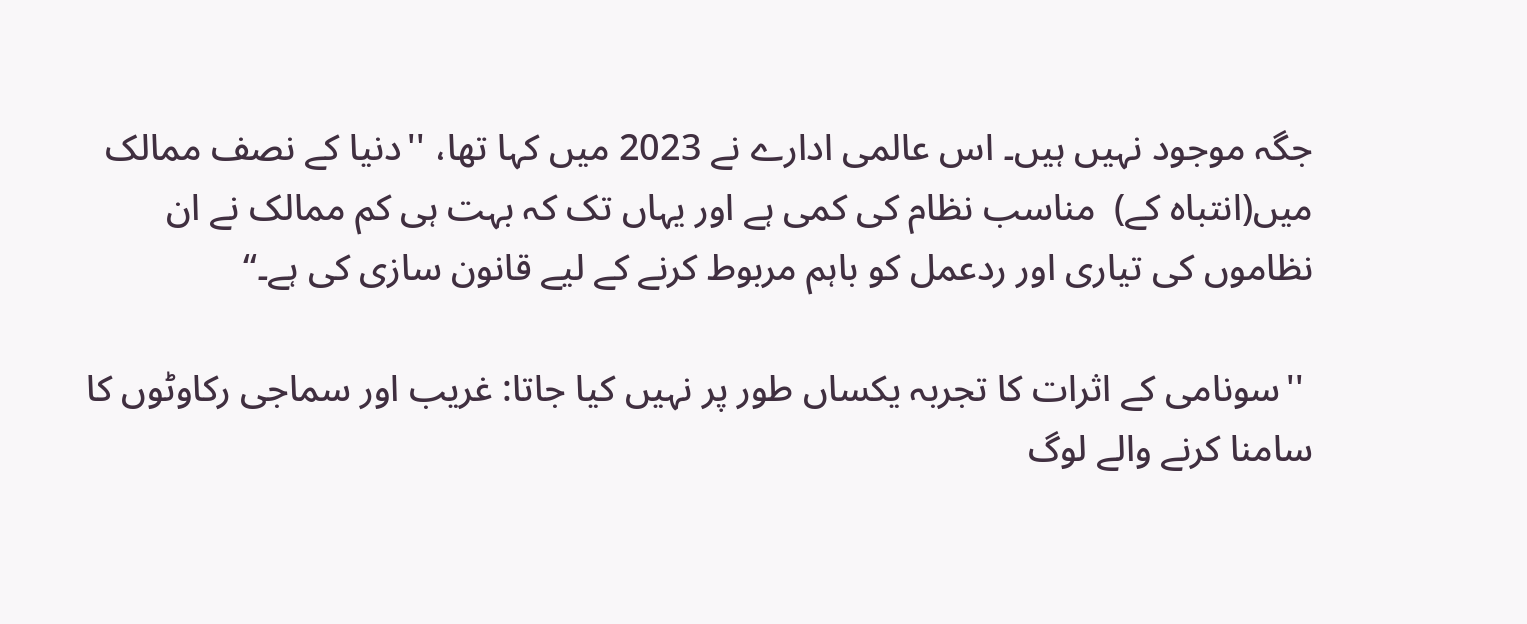جگہ موجود نہیں ہیں۔ اس عالمی ادارے نے 2023 میں کہا تھا، ''دنیا کے نصف ممالک میں(انتباہ کے)  مناسب نظام کی کمی ہے اور یہاں تک کہ بہت ہی کم ممالک نے ان نظاموں کی تیاری اور ردعمل کو باہم مربوط کرنے کے لیے قانون سازی کی ہے۔‘‘

 ''سونامی کے اثرات کا تجربہ یکساں طور پر نہیں کیا جاتا: غریب اور سماجی رکاوٹوں کا سامنا کرنے والے لوگ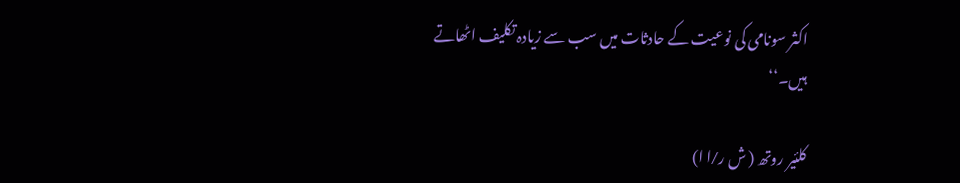اکثر سونامی کی نوعیت کے حادثات میں سب سے زیادہ تکلیف اٹھاتے ہیں۔‘‘

کلئیر روتھ ( ش ر ⁄ ا ا)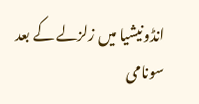انڈونیشیا میں زلزلے کے بعد سونامی